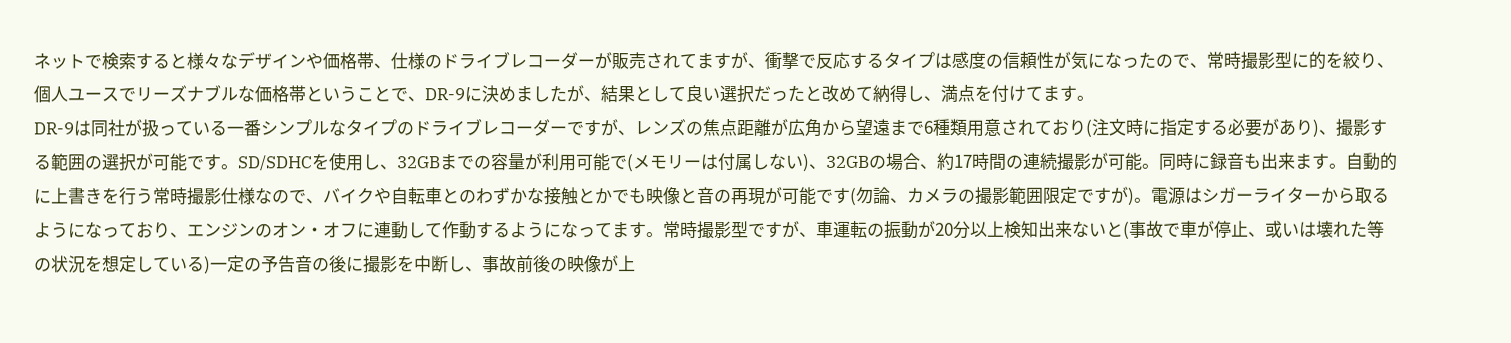ネットで検索すると様々なデザインや価格帯、仕様のドライブレコーダーが販売されてますが、衝撃で反応するタイプは感度の信頼性が気になったので、常時撮影型に的を絞り、個人ユースでリーズナブルな価格帯ということで、DR-9に決めましたが、結果として良い選択だったと改めて納得し、満点を付けてます。
DR-9は同社が扱っている一番シンプルなタイプのドライブレコーダーですが、レンズの焦点距離が広角から望遠まで6種類用意されており(注文時に指定する必要があり)、撮影する範囲の選択が可能です。SD/SDHCを使用し、32GBまでの容量が利用可能で(メモリーは付属しない)、32GBの場合、約17時間の連続撮影が可能。同時に録音も出来ます。自動的に上書きを行う常時撮影仕様なので、バイクや自転車とのわずかな接触とかでも映像と音の再現が可能です(勿論、カメラの撮影範囲限定ですが)。電源はシガーライターから取るようになっており、エンジンのオン・オフに連動して作動するようになってます。常時撮影型ですが、車運転の振動が20分以上検知出来ないと(事故で車が停止、或いは壊れた等の状況を想定している)一定の予告音の後に撮影を中断し、事故前後の映像が上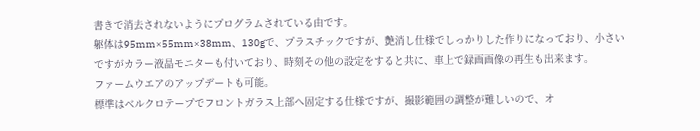書きで消去されないようにプログラムされている由です。
躯体は95mm×55mm×38mm、130gで、プラスチックですが、艶消し仕様でしっかりした作りになっており、小さいですがカラー液晶モニターも付いており、時刻その他の設定をすると共に、車上で録画画像の再生も出来ます。
ファームウエアのアップデートも可能。
標準はベルクロテープでフロントガラス上部へ固定する仕様ですが、撮影範囲の調整が難しいので、オ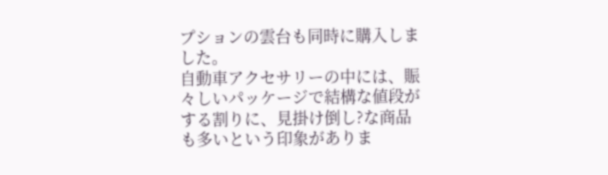プションの雲台も同時に購入しました。
自動車アクセサリーの中には、賑々しいパッケージで結構な値段がする割りに、見掛け倒し?な商品も多いという印象がありま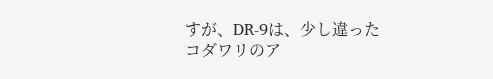すが、DR-9は、少し違ったコダワリのア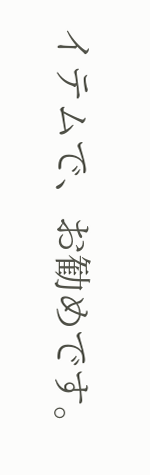イテムで、お勧めです。